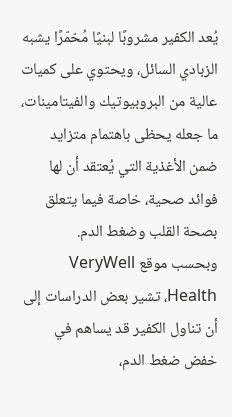يُعد الكفير مشروبًا لبنيًا مُخمّرًا يشبه الزبادي السائل، ويحتوي على كميات عالية من البروبيوتيك والفيتامينات، ما جعله يحظى باهتمام متزايد ضمن الأغذية التي يُعتقد أن لها فوائد صحية، خاصة فيما يتعلق بصحة القلب وضغط الدم.
وبحسب موقع VeryWell Health، تشير بعض الدراسات إلى أن تناول الكفير قد يساهم في خفض ضغط الدم،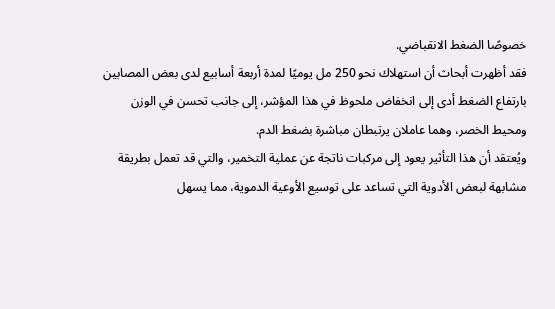خصوصًا الضغط الانقباضي.
فقد أظهرت أبحاث أن استهلاك نحو 250 مل يوميًا لمدة أربعة أسابيع لدى بعض المصابين بارتفاع الضغط أدى إلى انخفاض ملحوظ في هذا المؤشر، إلى جانب تحسن في الوزن ومحيط الخصر، وهما عاملان يرتبطان مباشرة بضغط الدم.
ويُعتقد أن هذا التأثير يعود إلى مركبات ناتجة عن عملية التخمير، والتي قد تعمل بطريقة مشابهة لبعض الأدوية التي تساعد على توسيع الأوعية الدموية، مما يسهل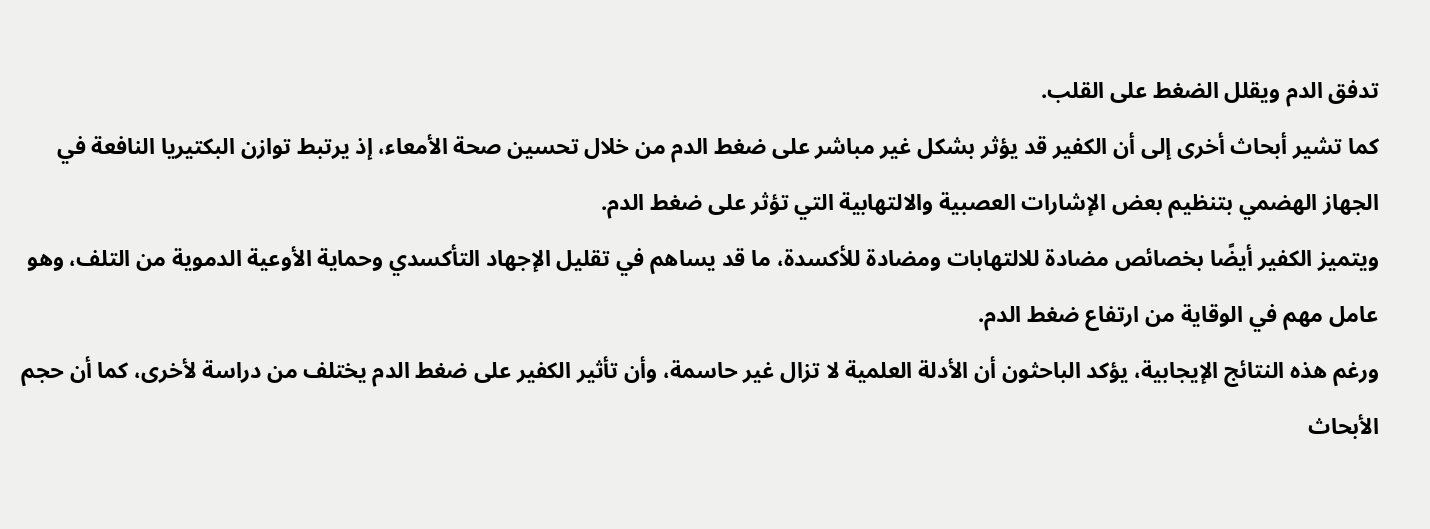تدفق الدم ويقلل الضغط على القلب.
كما تشير أبحاث أخرى إلى أن الكفير قد يؤثر بشكل غير مباشر على ضغط الدم من خلال تحسين صحة الأمعاء، إذ يرتبط توازن البكتيريا النافعة في الجهاز الهضمي بتنظيم بعض الإشارات العصبية والالتهابية التي تؤثر على ضغط الدم.
ويتميز الكفير أيضًا بخصائص مضادة للالتهابات ومضادة للأكسدة، ما قد يساهم في تقليل الإجهاد التأكسدي وحماية الأوعية الدموية من التلف، وهو عامل مهم في الوقاية من ارتفاع ضغط الدم.
ورغم هذه النتائج الإيجابية، يؤكد الباحثون أن الأدلة العلمية لا تزال غير حاسمة، وأن تأثير الكفير على ضغط الدم يختلف من دراسة لأخرى، كما أن حجم الأبحاث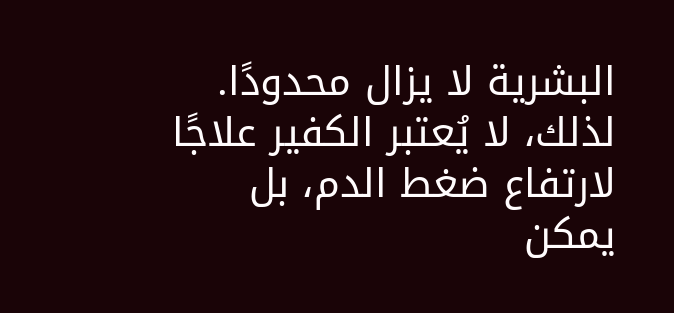البشرية لا يزال محدودًا.
لذلك، لا يُعتبر الكفير علاجًا لارتفاع ضغط الدم، بل يمكن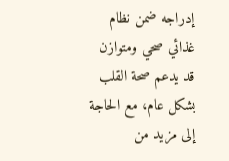إدراجه ضمن نظام غذائي صحي ومتوازن قد يدعم صحة القلب بشكل عام، مع الحاجة إلى مزيد من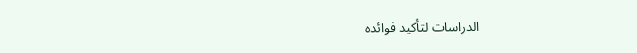الدراسات لتأكيد فوائده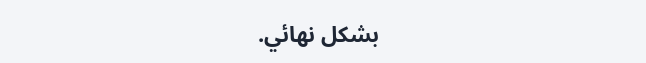بشكل نهائي.